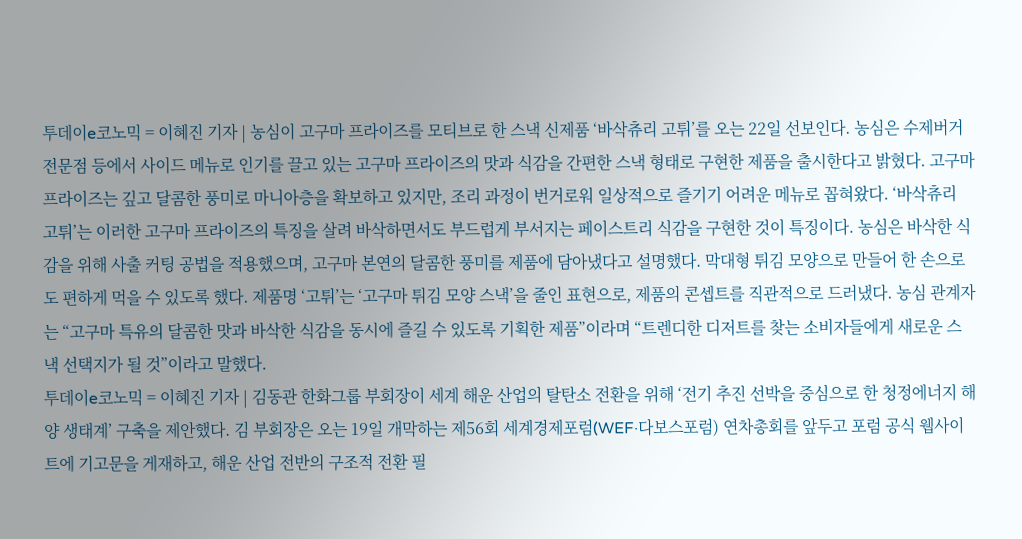투데이e코노믹 = 이혜진 기자 | 농심이 고구마 프라이즈를 모티브로 한 스낵 신제품 ‘바삭츄리 고튀’를 오는 22일 선보인다. 농심은 수제버거 전문점 등에서 사이드 메뉴로 인기를 끌고 있는 고구마 프라이즈의 맛과 식감을 간편한 스낵 형태로 구현한 제품을 출시한다고 밝혔다. 고구마 프라이즈는 깊고 달콤한 풍미로 마니아층을 확보하고 있지만, 조리 과정이 번거로워 일상적으로 즐기기 어려운 메뉴로 꼽혀왔다. ‘바삭츄리 고튀’는 이러한 고구마 프라이즈의 특징을 살려 바삭하면서도 부드럽게 부서지는 페이스트리 식감을 구현한 것이 특징이다. 농심은 바삭한 식감을 위해 사출 커팅 공법을 적용했으며, 고구마 본연의 달콤한 풍미를 제품에 담아냈다고 설명했다. 막대형 튀김 모양으로 만들어 한 손으로도 편하게 먹을 수 있도록 했다. 제품명 ‘고튀’는 ‘고구마 튀김 모양 스낵’을 줄인 표현으로, 제품의 콘셉트를 직관적으로 드러냈다. 농심 관계자는 “고구마 특유의 달콤한 맛과 바삭한 식감을 동시에 즐길 수 있도록 기획한 제품”이라며 “트렌디한 디저트를 찾는 소비자들에게 새로운 스낵 선택지가 될 것”이라고 말했다.
투데이e코노믹 = 이혜진 기자 | 김동관 한화그룹 부회장이 세계 해운 산업의 탈탄소 전환을 위해 ‘전기 추진 선박을 중심으로 한 청정에너지 해양 생태계’ 구축을 제안했다. 김 부회장은 오는 19일 개막하는 제56회 세계경제포럼(WEF·다보스포럼) 연차총회를 앞두고 포럼 공식 웹사이트에 기고문을 게재하고, 해운 산업 전반의 구조적 전환 필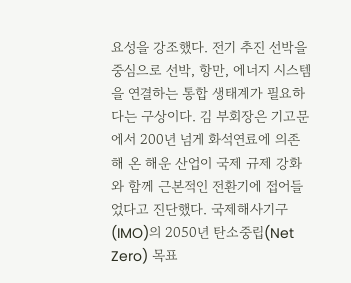요성을 강조했다. 전기 추진 선박을 중심으로 선박, 항만, 에너지 시스템을 연결하는 통합 생태계가 필요하다는 구상이다. 김 부회장은 기고문에서 200년 넘게 화석연료에 의존해 온 해운 산업이 국제 규제 강화와 함께 근본적인 전환기에 접어들었다고 진단했다. 국제해사기구(IMO)의 2050년 탄소중립(Net Zero) 목표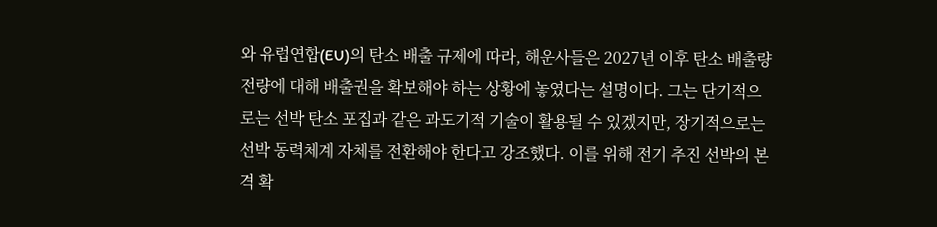와 유럽연합(EU)의 탄소 배출 규제에 따라, 해운사들은 2027년 이후 탄소 배출량 전량에 대해 배출권을 확보해야 하는 상황에 놓였다는 설명이다. 그는 단기적으로는 선박 탄소 포집과 같은 과도기적 기술이 활용될 수 있겠지만, 장기적으로는 선박 동력체계 자체를 전환해야 한다고 강조했다. 이를 위해 전기 추진 선박의 본격 확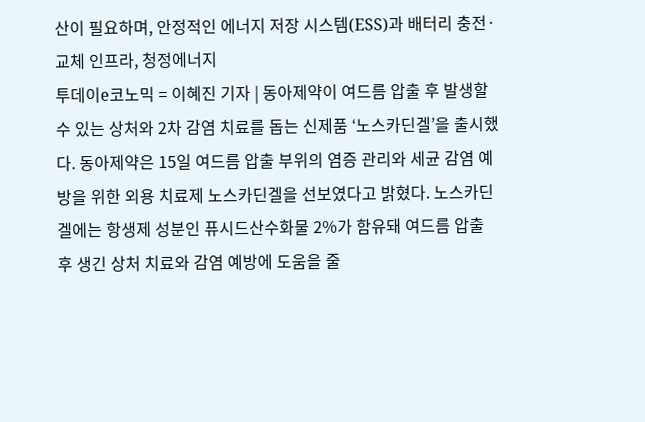산이 필요하며, 안정적인 에너지 저장 시스템(ESS)과 배터리 충전·교체 인프라, 청정에너지
투데이e코노믹 = 이혜진 기자 | 동아제약이 여드름 압출 후 발생할 수 있는 상처와 2차 감염 치료를 돕는 신제품 ‘노스카딘겔’을 출시했다. 동아제약은 15일 여드름 압출 부위의 염증 관리와 세균 감염 예방을 위한 외용 치료제 노스카딘겔을 선보였다고 밝혔다. 노스카딘겔에는 항생제 성분인 퓨시드산수화물 2%가 함유돼 여드름 압출 후 생긴 상처 치료와 감염 예방에 도움을 줄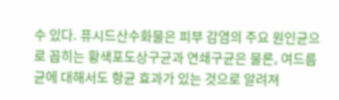수 있다. 퓨시드산수화물은 피부 감염의 주요 원인균으로 꼽히는 황색포도상구균과 연쇄구균은 물론, 여드름균에 대해서도 항균 효과가 있는 것으로 알려져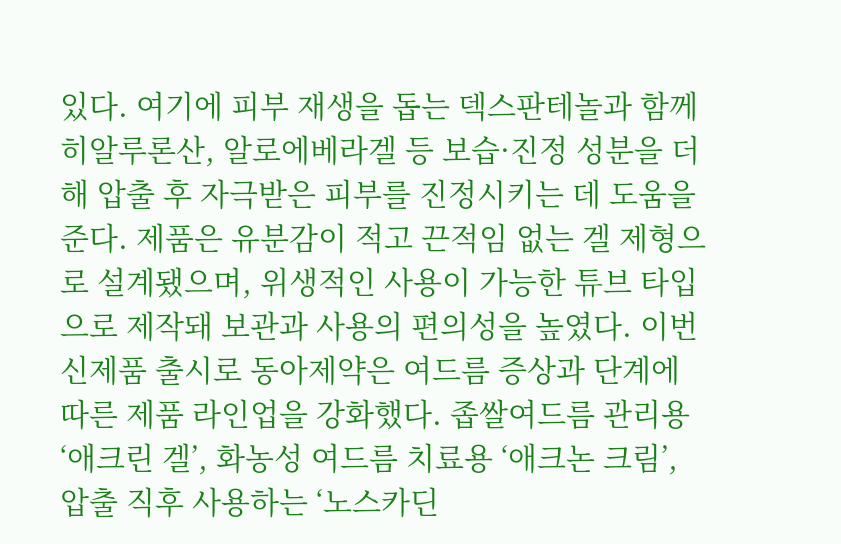있다. 여기에 피부 재생을 돕는 덱스판테놀과 함께 히알루론산, 알로에베라겔 등 보습·진정 성분을 더해 압출 후 자극받은 피부를 진정시키는 데 도움을 준다. 제품은 유분감이 적고 끈적임 없는 겔 제형으로 설계됐으며, 위생적인 사용이 가능한 튜브 타입으로 제작돼 보관과 사용의 편의성을 높였다. 이번 신제품 출시로 동아제약은 여드름 증상과 단계에 따른 제품 라인업을 강화했다. 좁쌀여드름 관리용 ‘애크린 겔’, 화농성 여드름 치료용 ‘애크논 크림’, 압출 직후 사용하는 ‘노스카딘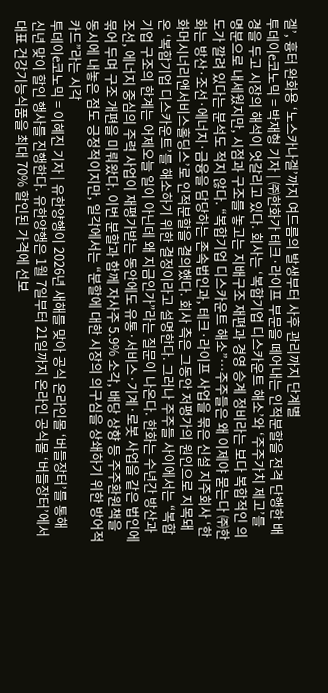겔’, 흉터 완화용 ‘노스카나겔’까지 여드름의 발생부터 사후 관리까지 단계별
투데이e코노믹 = 박재형 기자 | ㈜한화가 테크·라이프 부문을 떼어내는 인적분할을 전격 단행한 배경을 두고 시장의 해석이 엇갈리고 있다. 회사는 ‘복합기업 디스카운트 해소’와 ‘주주가치 제고’를 명분으로 내세웠지만, 시점과 구조를 놓고는 지배구조 재편과 경영 승계 정비라는 보다 복합적인 의도가 깔려 있다는 분석도 적지 않다. “복합기업 디스카운트 해소”…주주들은 왜 이제야 묻는다 ㈜한화는 방산·조선·에너지·금융을 담당하는 존속법인과, 테크·라이프 사업을 묶은 신설 지주회사 ‘한화머시너리앤서비스홀딩스’로 인적분할을 결의했다. 회사 측은 그동안 저평가의 원인으로 지목돼 온 ‘복합기업 디스카운트’를 해소하기 위한 결정이라고 설명한다. 그러나 주주들 사이에서는 “복합기업 구조의 한계는 어제오늘 일이 아닌데 왜 지금인가”라는 질문이 나온다. 한화는 수년간 방산과 조선, 에너지 중심의 주력 사업이 재평가받는 동안에도 유통·서비스·기계·로봇 사업을 같은 법인에 묶어 두며 구조 개편을 미뤄왔다. 이번 분할과 함께 자사주 5.9% 소각, 배당 상향 등 주주환원책을 동시에 내놓은 점도 긍정적이지만, 일각에서는 “분할에 대한 시장의 의구심을 상쇄하기 위한 방어적 카드”라는 시각
투데이e코노믹 = 이혜진 기자 | 유한양행이 2026년 새해를 맞아 공식 온라인몰 ‘버들장터’를 통해 신년 맞이 할인 행사를 진행한다. 유한양행은 1월 7일부터 21일까지 온라인 공식몰 ‘버들장터’에서 대표 건강기능식품을 최대 70% 할인된 가격에 선보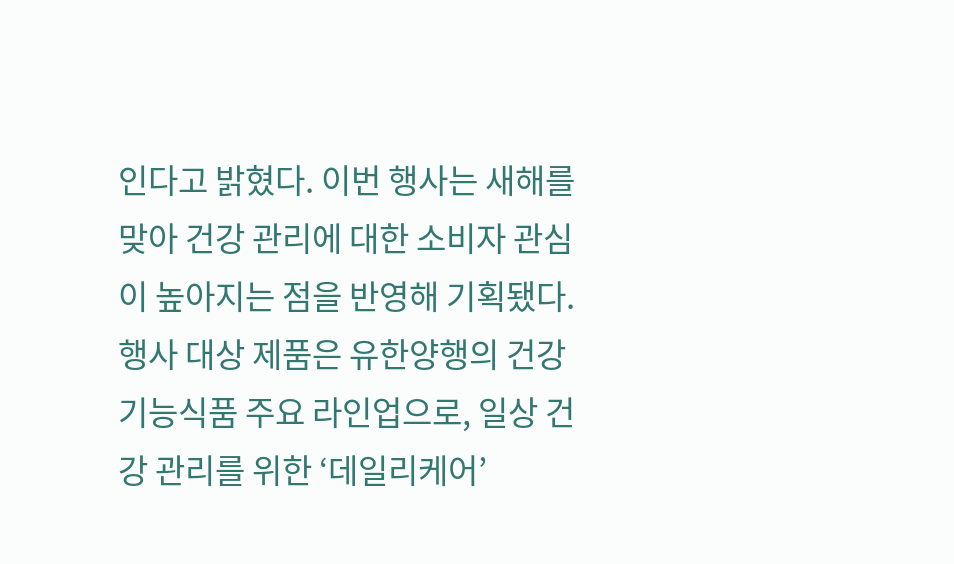인다고 밝혔다. 이번 행사는 새해를 맞아 건강 관리에 대한 소비자 관심이 높아지는 점을 반영해 기획됐다. 행사 대상 제품은 유한양행의 건강기능식품 주요 라인업으로, 일상 건강 관리를 위한 ‘데일리케어’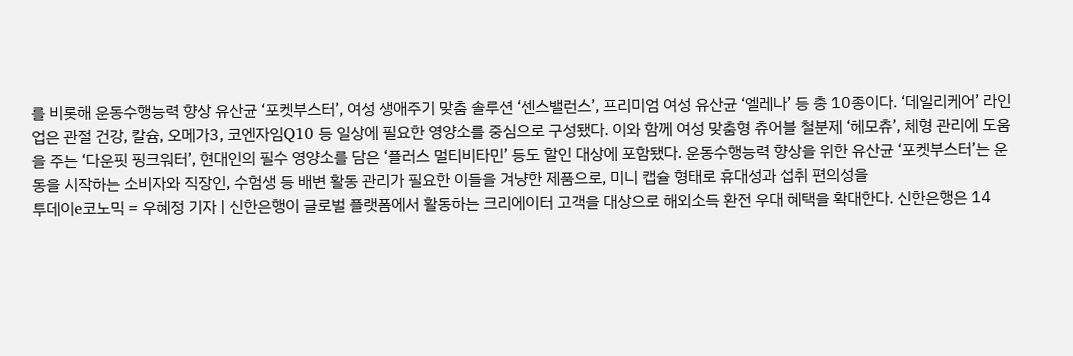를 비롯해 운동수행능력 향상 유산균 ‘포켓부스터’, 여성 생애주기 맞춤 솔루션 ‘센스밸런스’, 프리미엄 여성 유산균 ‘엘레나’ 등 총 10종이다. ‘데일리케어’ 라인업은 관절 건강, 칼슘, 오메가3, 코엔자임Q10 등 일상에 필요한 영양소를 중심으로 구성됐다. 이와 함께 여성 맞춤형 츄어블 철분제 ‘헤모츄’, 체형 관리에 도움을 주는 ‘다운핏 핑크워터’, 현대인의 필수 영양소를 담은 ‘플러스 멀티비타민’ 등도 할인 대상에 포함됐다. 운동수행능력 향상을 위한 유산균 ‘포켓부스터’는 운동을 시작하는 소비자와 직장인, 수험생 등 배변 활동 관리가 필요한 이들을 겨냥한 제품으로, 미니 캡슐 형태로 휴대성과 섭취 편의성을
투데이e코노믹 = 우혜정 기자 | 신한은행이 글로벌 플랫폼에서 활동하는 크리에이터 고객을 대상으로 해외소득 환전 우대 혜택을 확대한다. 신한은행은 14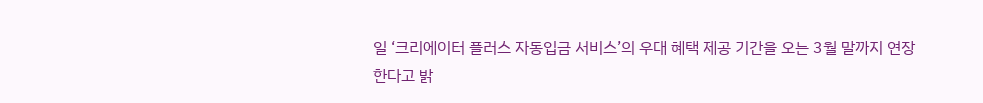일 ‘크리에이터 플러스 자동입금 서비스’의 우대 혜택 제공 기간을 오는 3월 말까지 연장한다고 밝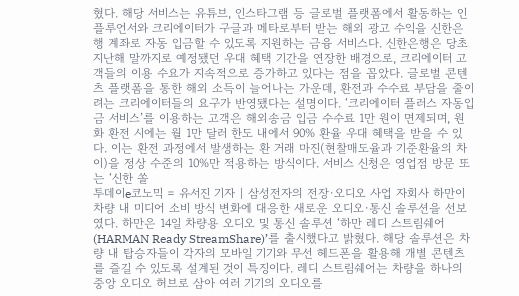혔다. 해당 서비스는 유튜브, 인스타그램 등 글로벌 플랫폼에서 활동하는 인플루언서와 크리에이터가 구글과 메타로부터 받는 해외 광고 수익을 신한은행 계좌로 자동 입금할 수 있도록 지원하는 금융 서비스다. 신한은행은 당초 지난해 말까지로 예정됐던 우대 혜택 기간을 연장한 배경으로, 크리에이터 고객들의 이용 수요가 지속적으로 증가하고 있다는 점을 꼽았다. 글로벌 콘텐츠 플랫폼을 통한 해외 소득이 늘어나는 가운데, 환전과 수수료 부담을 줄이려는 크리에이터들의 요구가 반영됐다는 설명이다. ‘크리에이터 플러스 자동입금 서비스’를 이용하는 고객은 해외송금 입금 수수료 1만 원이 면제되며, 원화 환전 시에는 월 1만 달러 한도 내에서 90% 환율 우대 혜택을 받을 수 있다. 이는 환전 과정에서 발생하는 환 거래 마진(현찰매도율과 기준환율의 차이)을 정상 수준의 10%만 적용하는 방식이다. 서비스 신청은 영업점 방문 또는 ‘신한 쏠
투데이e코노믹 = 유서진 기자 | 삼성전자의 전장·오디오 사업 자회사 하만이 차량 내 미디어 소비 방식 변화에 대응한 새로운 오디오·통신 솔루션을 선보였다. 하만은 14일 차량용 오디오 및 통신 솔루션 ‘하만 레디 스트림쉐어(HARMAN Ready StreamShare)’를 출시했다고 밝혔다. 해당 솔루션은 차량 내 탑승자들이 각자의 모바일 기기와 무선 헤드폰을 활용해 개별 콘텐츠를 즐길 수 있도록 설계된 것이 특징이다. 레디 스트림쉐어는 차량을 하나의 중앙 오디오 허브로 삼아 여러 기기의 오디오를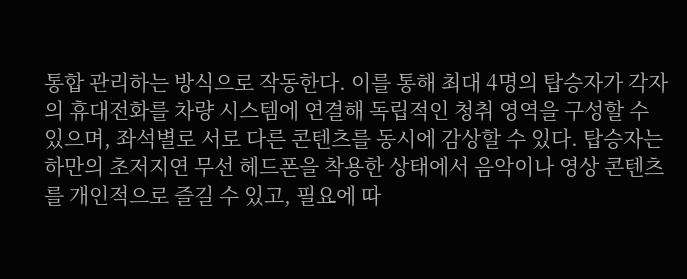통합 관리하는 방식으로 작동한다. 이를 통해 최대 4명의 탑승자가 각자의 휴대전화를 차량 시스템에 연결해 독립적인 청취 영역을 구성할 수 있으며, 좌석별로 서로 다른 콘텐츠를 동시에 감상할 수 있다. 탑승자는 하만의 초저지연 무선 헤드폰을 착용한 상태에서 음악이나 영상 콘텐츠를 개인적으로 즐길 수 있고, 필요에 따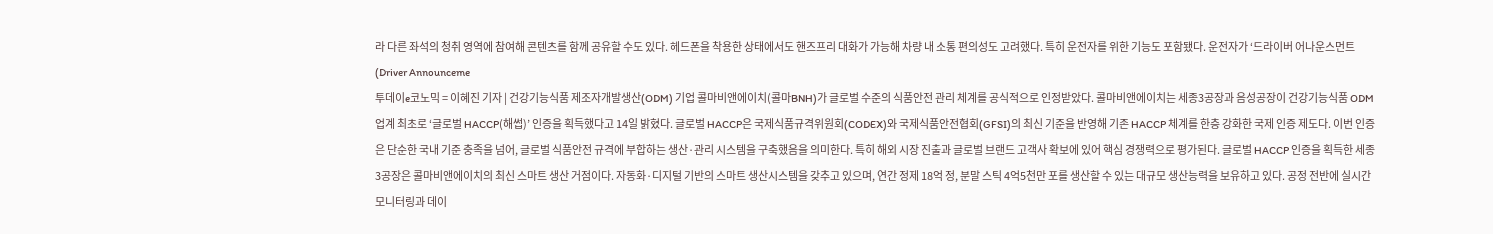라 다른 좌석의 청취 영역에 참여해 콘텐츠를 함께 공유할 수도 있다. 헤드폰을 착용한 상태에서도 핸즈프리 대화가 가능해 차량 내 소통 편의성도 고려했다. 특히 운전자를 위한 기능도 포함됐다. 운전자가 ‘드라이버 어나운스먼트(Driver Announceme
투데이e코노믹 = 이혜진 기자 | 건강기능식품 제조자개발생산(ODM) 기업 콜마비앤에이치(콜마BNH)가 글로벌 수준의 식품안전 관리 체계를 공식적으로 인정받았다. 콜마비앤에이치는 세종3공장과 음성공장이 건강기능식품 ODM 업계 최초로 ‘글로벌 HACCP(해썹)’ 인증을 획득했다고 14일 밝혔다. 글로벌 HACCP은 국제식품규격위원회(CODEX)와 국제식품안전협회(GFSI)의 최신 기준을 반영해 기존 HACCP 체계를 한층 강화한 국제 인증 제도다. 이번 인증은 단순한 국내 기준 충족을 넘어, 글로벌 식품안전 규격에 부합하는 생산·관리 시스템을 구축했음을 의미한다. 특히 해외 시장 진출과 글로벌 브랜드 고객사 확보에 있어 핵심 경쟁력으로 평가된다. 글로벌 HACCP 인증을 획득한 세종3공장은 콜마비앤에이치의 최신 스마트 생산 거점이다. 자동화·디지털 기반의 스마트 생산시스템을 갖추고 있으며, 연간 정제 18억 정, 분말 스틱 4억5천만 포를 생산할 수 있는 대규모 생산능력을 보유하고 있다. 공정 전반에 실시간 모니터링과 데이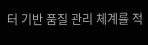터 기반 품질 관리 체계를 적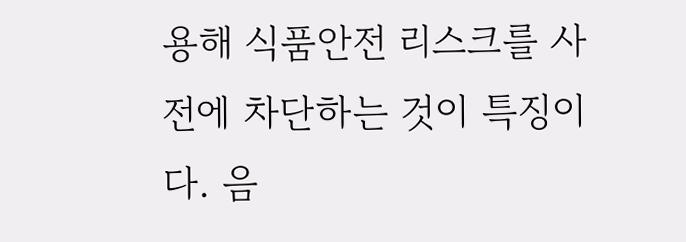용해 식품안전 리스크를 사전에 차단하는 것이 특징이다. 음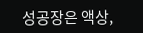성공장은 액상,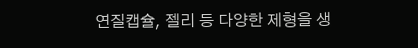연질캡슐, 젤리 등 다양한 제형을 생